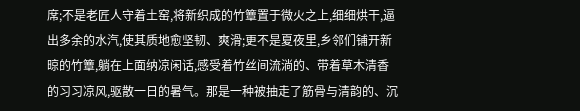席;不是老匠人守着土窑,将新织成的竹簟置于微火之上,细细烘干,逼出多余的水汽,使其质地愈坚韧、爽滑;更不是夏夜里,乡邻们铺开新晾的竹簟,躺在上面纳凉闲话,感受着竹丝间流淌的、带着草木清香的习习凉风,驱散一日的暑气。那是一种被抽走了筋骨与清韵的、沉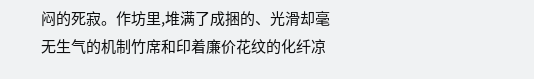闷的死寂。作坊里,堆满了成捆的、光滑却毫无生气的机制竹席和印着廉价花纹的化纤凉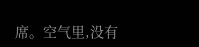席。空气里,没有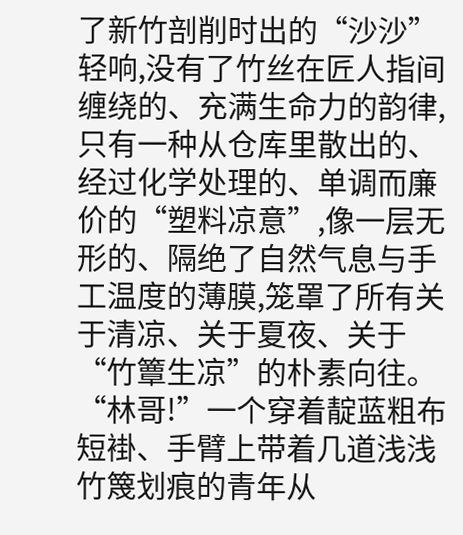了新竹剖削时出的“沙沙”轻响,没有了竹丝在匠人指间缠绕的、充满生命力的韵律,只有一种从仓库里散出的、经过化学处理的、单调而廉价的“塑料凉意”,像一层无形的、隔绝了自然气息与手工温度的薄膜,笼罩了所有关于清凉、关于夏夜、关于“竹簟生凉”的朴素向往。 “林哥!”一个穿着靛蓝粗布短褂、手臂上带着几道浅浅竹篾划痕的青年从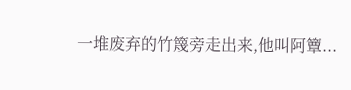一堆废弃的竹篾旁走出来,他叫阿簟...